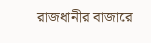রাজধানীর বাজারে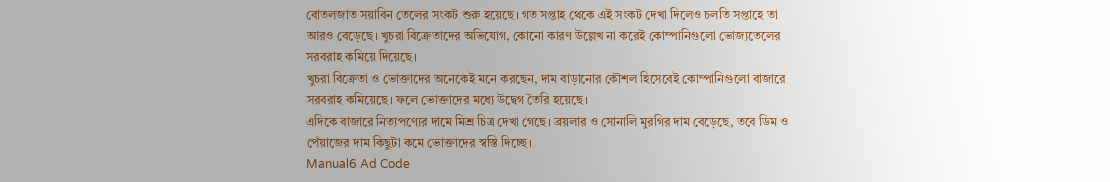বোতলজাত সয়াবিন তেলের সংকট শুরু হয়েছে। গত সপ্তাহ থেকে এই সংকট দেখা দিলেও চলতি সপ্তাহে তা আরও বেড়েছে। খুচরা বিক্রেতাদের অভিযোগ, কোনো কারণ উল্লেখ না করেই কোম্পানিগুলো ভোজ্যতেলের সরবরাহ কমিয়ে দিয়েছে।
খুচরা বিক্রেতা ও ভোক্তাদের অনেকেই মনে করছেন, দাম বাড়ানোর কৌশল হিসেবেই কোম্পানিগুলো বাজারে সরবরাহ কমিয়েছে। ফলে ভোক্তাদের মধ্যে উদ্বেগ তৈরি হয়েছে।
এদিকে বাজারে নিত্যপণ্যের দামে মিশ্র চিত্র দেখা গেছে। ব্রয়লার ও সোনালি মুরগির দাম বেড়েছে, তবে ডিম ও পেঁয়াজের দাম কিছুটা কমে ভোক্তাদের স্বস্তি দিচ্ছে।
Manual6 Ad Code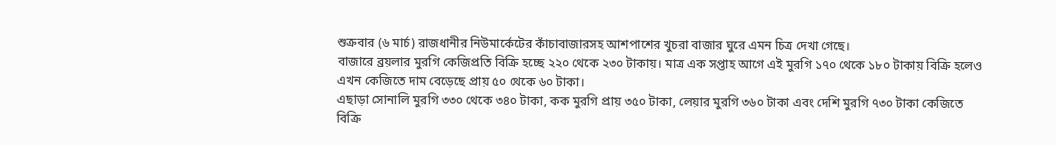শুক্রবার (৬ মার্চ) রাজধানীর নিউমার্কেটের কাঁচাবাজারসহ আশপাশের খুচরা বাজার ঘুরে এমন চিত্র দেখা গেছে।
বাজারে ব্রয়লার মুরগি কেজিপ্রতি বিক্রি হচ্ছে ২২০ থেকে ২৩০ টাকায়। মাত্র এক সপ্তাহ আগে এই মুরগি ১৭০ থেকে ১৮০ টাকায় বিক্রি হলেও এখন কেজিতে দাম বেড়েছে প্রায় ৫০ থেকে ৬০ টাকা।
এছাড়া সোনালি মুরগি ৩৩০ থেকে ৩৪০ টাকা, কক মুরগি প্রায় ৩৫০ টাকা, লেয়ার মুরগি ৩৬০ টাকা এবং দেশি মুরগি ৭৩০ টাকা কেজিতে বিক্রি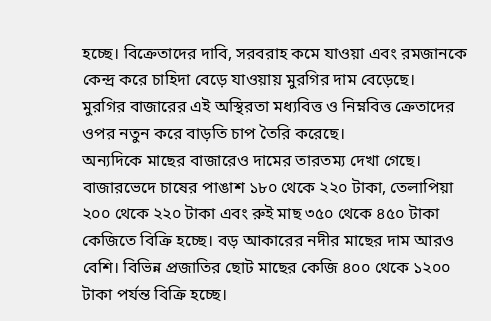হচ্ছে। বিক্রেতাদের দাবি, সরবরাহ কমে যাওয়া এবং রমজানকে কেন্দ্র করে চাহিদা বেড়ে যাওয়ায় মুরগির দাম বেড়েছে।
মুরগির বাজারের এই অস্থিরতা মধ্যবিত্ত ও নিম্নবিত্ত ক্রেতাদের ওপর নতুন করে বাড়তি চাপ তৈরি করেছে।
অন্যদিকে মাছের বাজারেও দামের তারতম্য দেখা গেছে। বাজারভেদে চাষের পাঙাশ ১৮০ থেকে ২২০ টাকা, তেলাপিয়া ২০০ থেকে ২২০ টাকা এবং রুই মাছ ৩৫০ থেকে ৪৫০ টাকা কেজিতে বিক্রি হচ্ছে। বড় আকারের নদীর মাছের দাম আরও বেশি। বিভিন্ন প্রজাতির ছোট মাছের কেজি ৪০০ থেকে ১২০০ টাকা পর্যন্ত বিক্রি হচ্ছে।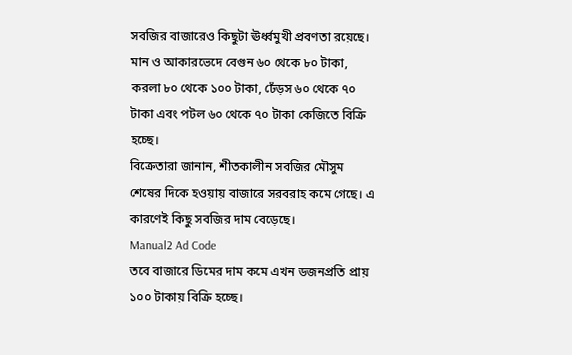সবজির বাজারেও কিছুটা ঊর্ধ্বমুখী প্রবণতা রয়েছে। মান ও আকারভেদে বেগুন ৬০ থেকে ৮০ টাকা, করলা ৮০ থেকে ১০০ টাকা, ঢেঁড়স ৬০ থেকে ৭০ টাকা এবং পটল ৬০ থেকে ৭০ টাকা কেজিতে বিক্রি হচ্ছে।
বিক্রেতারা জানান, শীতকালীন সবজির মৌসুম শেষের দিকে হওয়ায় বাজারে সরবরাহ কমে গেছে। এ কারণেই কিছু সবজির দাম বেড়েছে।
Manual2 Ad Code
তবে বাজারে ডিমের দাম কমে এখন ডজনপ্রতি প্রায় ১০০ টাকায় বিক্রি হচ্ছে।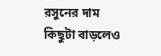রসুনের দাম কিছুটা বাড়লেও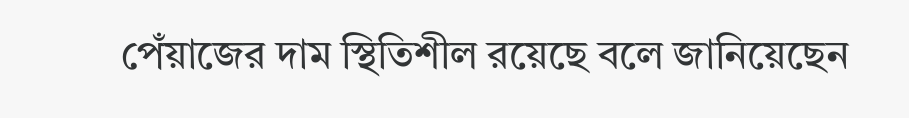পেঁয়াজের দাম স্থিতিশীল রয়েছে বলে জানিয়েছেন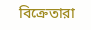বিক্রেতারা